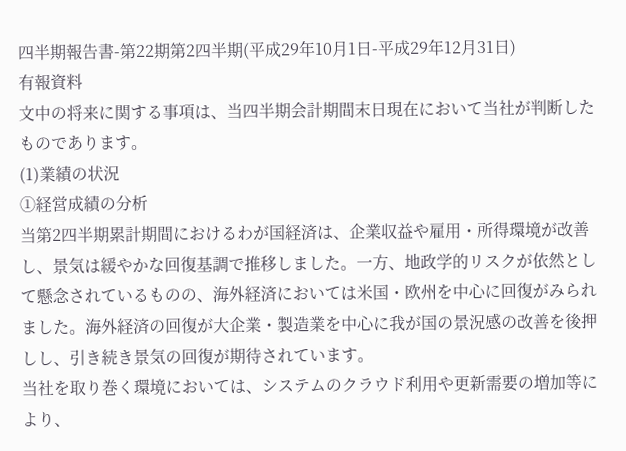四半期報告書-第22期第2四半期(平成29年10月1日-平成29年12月31日)
有報資料
文中の将来に関する事項は、当四半期会計期間末日現在において当社が判断したものであります。
(1)業績の状況
①経営成績の分析
当第2四半期累計期間におけるわが国経済は、企業収益や雇用・所得環境が改善し、景気は緩やかな回復基調で推移しました。一方、地政学的リスクが依然として懸念されているものの、海外経済においては米国・欧州を中心に回復がみられました。海外経済の回復が大企業・製造業を中心に我が国の景況感の改善を後押しし、引き続き景気の回復が期待されています。
当社を取り巻く環境においては、システムのクラウド利用や更新需要の増加等により、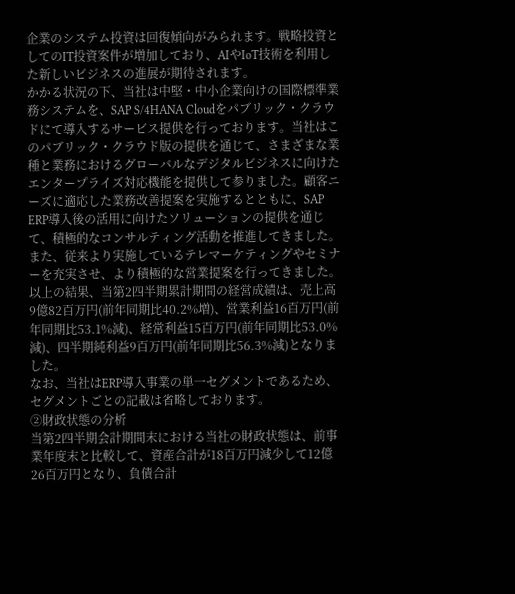企業のシステム投資は回復傾向がみられます。戦略投資としてのIT投資案件が増加しており、AIやIoT技術を利用した新しいビジネスの進展が期待されます。
かかる状況の下、当社は中堅・中小企業向けの国際標準業務システムを、SAP S/4HANA Cloudをパブリック・クラウドにて導入するサービス提供を行っております。当社はこのパブリック・クラウド版の提供を通じて、さまざまな業種と業務におけるグローバルなデジタルビジネスに向けたエンタープライズ対応機能を提供して参りました。顧客ニーズに適応した業務改善提案を実施するとともに、SAP ERP導入後の活用に向けたソリューションの提供を通じて、積極的なコンサルティング活動を推進してきました。また、従来より実施しているテレマーケティングやセミナーを充実させ、より積極的な営業提案を行ってきました。
以上の結果、当第2四半期累計期間の経営成績は、売上高9億82百万円(前年同期比40.2%増)、営業利益16百万円(前年同期比53.1%減)、経常利益15百万円(前年同期比53.0%減)、四半期純利益9百万円(前年同期比56.3%減)となりました。
なお、当社はERP導入事業の単一セグメントであるため、セグメントごとの記載は省略しております。
②財政状態の分析
当第2四半期会計期間末における当社の財政状態は、前事業年度末と比較して、資産合計が18百万円減少して12億26百万円となり、負債合計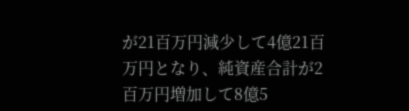が21百万円減少して4億21百万円となり、純資産合計が2百万円増加して8億5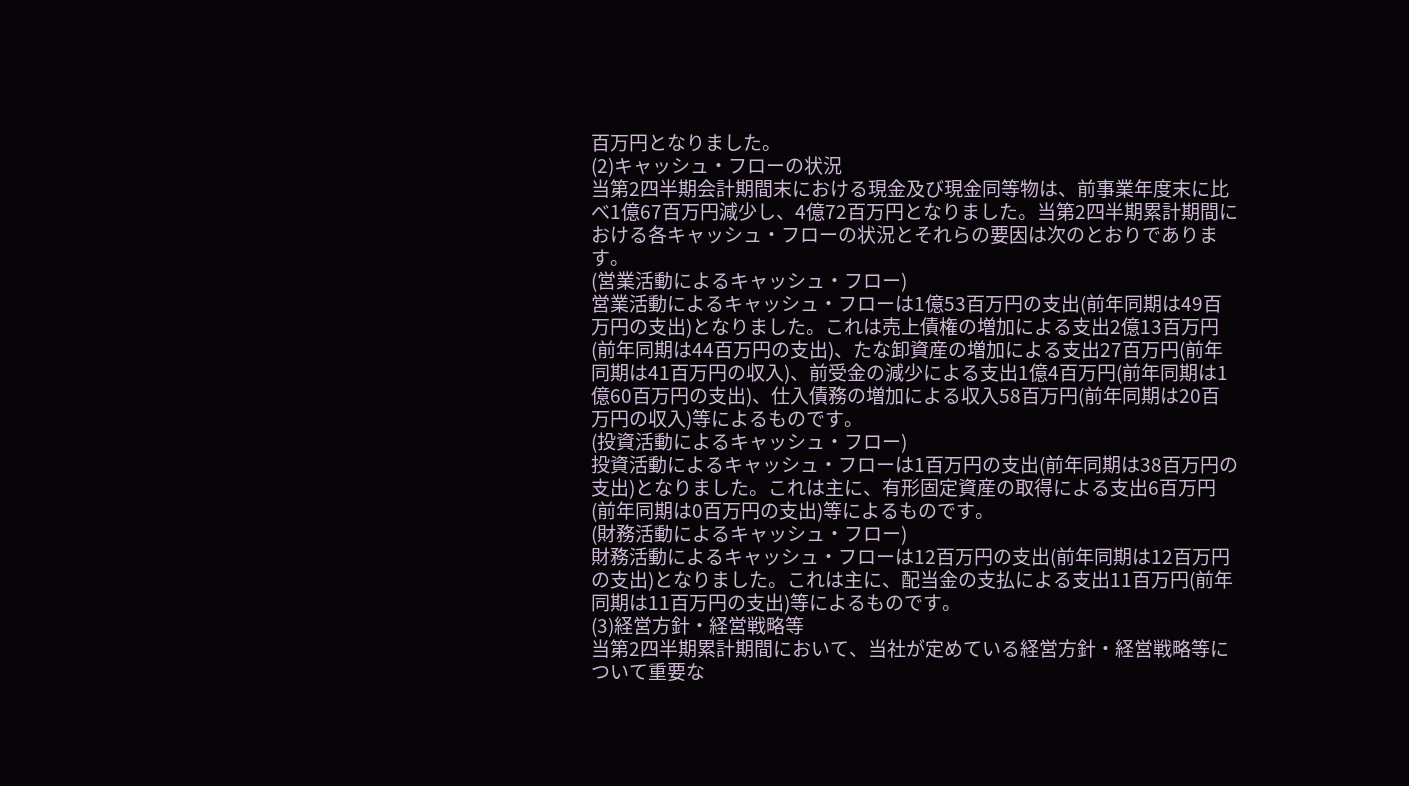百万円となりました。
(2)キャッシュ・フローの状況
当第2四半期会計期間末における現金及び現金同等物は、前事業年度末に比べ1億67百万円減少し、4億72百万円となりました。当第2四半期累計期間における各キャッシュ・フローの状況とそれらの要因は次のとおりであります。
(営業活動によるキャッシュ・フロー)
営業活動によるキャッシュ・フローは1億53百万円の支出(前年同期は49百万円の支出)となりました。これは売上債権の増加による支出2億13百万円(前年同期は44百万円の支出)、たな卸資産の増加による支出27百万円(前年同期は41百万円の収入)、前受金の減少による支出1億4百万円(前年同期は1億60百万円の支出)、仕入債務の増加による収入58百万円(前年同期は20百万円の収入)等によるものです。
(投資活動によるキャッシュ・フロー)
投資活動によるキャッシュ・フローは1百万円の支出(前年同期は38百万円の支出)となりました。これは主に、有形固定資産の取得による支出6百万円(前年同期は0百万円の支出)等によるものです。
(財務活動によるキャッシュ・フロー)
財務活動によるキャッシュ・フローは12百万円の支出(前年同期は12百万円の支出)となりました。これは主に、配当金の支払による支出11百万円(前年同期は11百万円の支出)等によるものです。
(3)経営方針・経営戦略等
当第2四半期累計期間において、当社が定めている経営方針・経営戦略等について重要な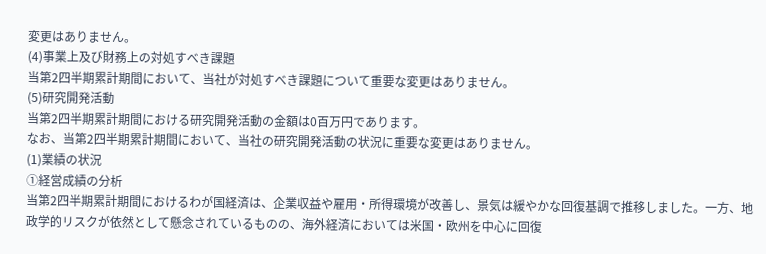変更はありません。
(4)事業上及び財務上の対処すべき課題
当第2四半期累計期間において、当社が対処すべき課題について重要な変更はありません。
(5)研究開発活動
当第2四半期累計期間における研究開発活動の金額は0百万円であります。
なお、当第2四半期累計期間において、当社の研究開発活動の状況に重要な変更はありません。
(1)業績の状況
①経営成績の分析
当第2四半期累計期間におけるわが国経済は、企業収益や雇用・所得環境が改善し、景気は緩やかな回復基調で推移しました。一方、地政学的リスクが依然として懸念されているものの、海外経済においては米国・欧州を中心に回復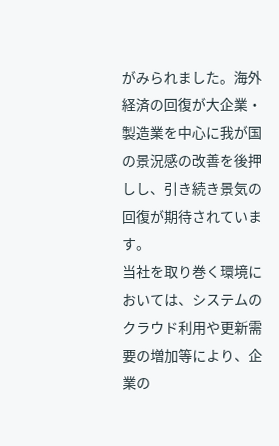がみられました。海外経済の回復が大企業・製造業を中心に我が国の景況感の改善を後押しし、引き続き景気の回復が期待されています。
当社を取り巻く環境においては、システムのクラウド利用や更新需要の増加等により、企業の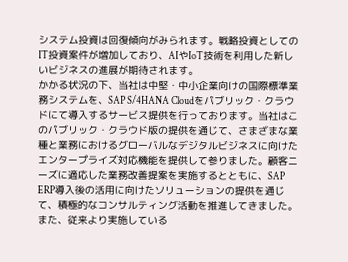システム投資は回復傾向がみられます。戦略投資としてのIT投資案件が増加しており、AIやIoT技術を利用した新しいビジネスの進展が期待されます。
かかる状況の下、当社は中堅・中小企業向けの国際標準業務システムを、SAP S/4HANA Cloudをパブリック・クラウドにて導入するサービス提供を行っております。当社はこのパブリック・クラウド版の提供を通じて、さまざまな業種と業務におけるグローバルなデジタルビジネスに向けたエンタープライズ対応機能を提供して参りました。顧客ニーズに適応した業務改善提案を実施するとともに、SAP ERP導入後の活用に向けたソリューションの提供を通じて、積極的なコンサルティング活動を推進してきました。また、従来より実施している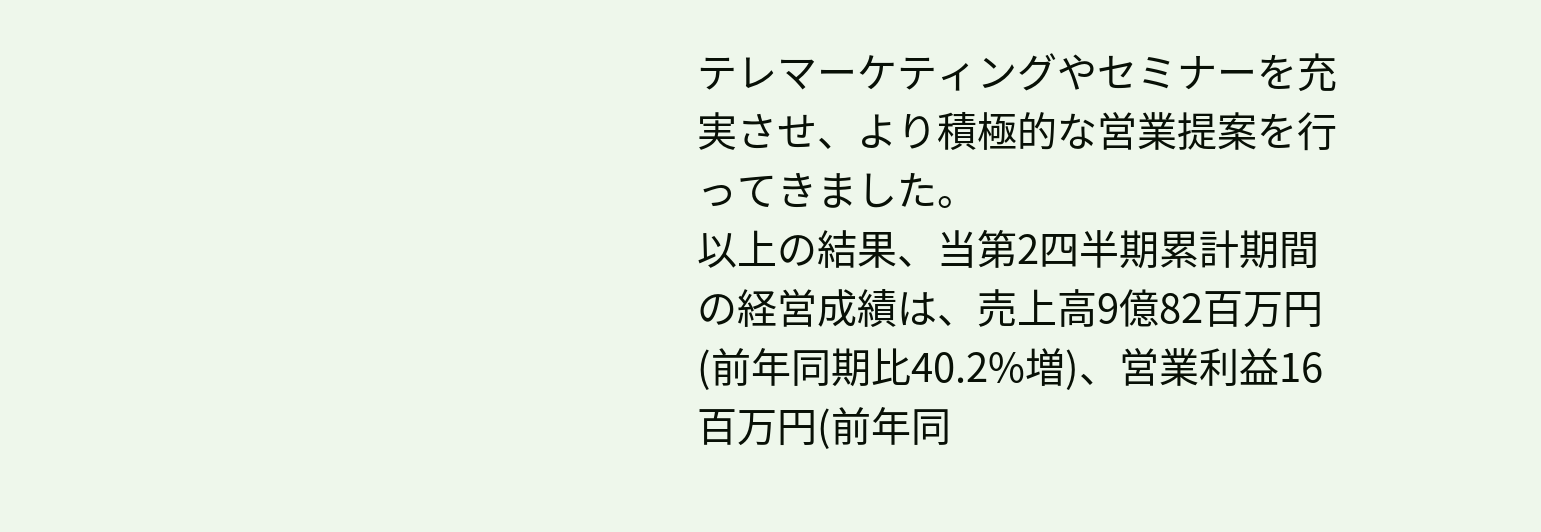テレマーケティングやセミナーを充実させ、より積極的な営業提案を行ってきました。
以上の結果、当第2四半期累計期間の経営成績は、売上高9億82百万円(前年同期比40.2%増)、営業利益16百万円(前年同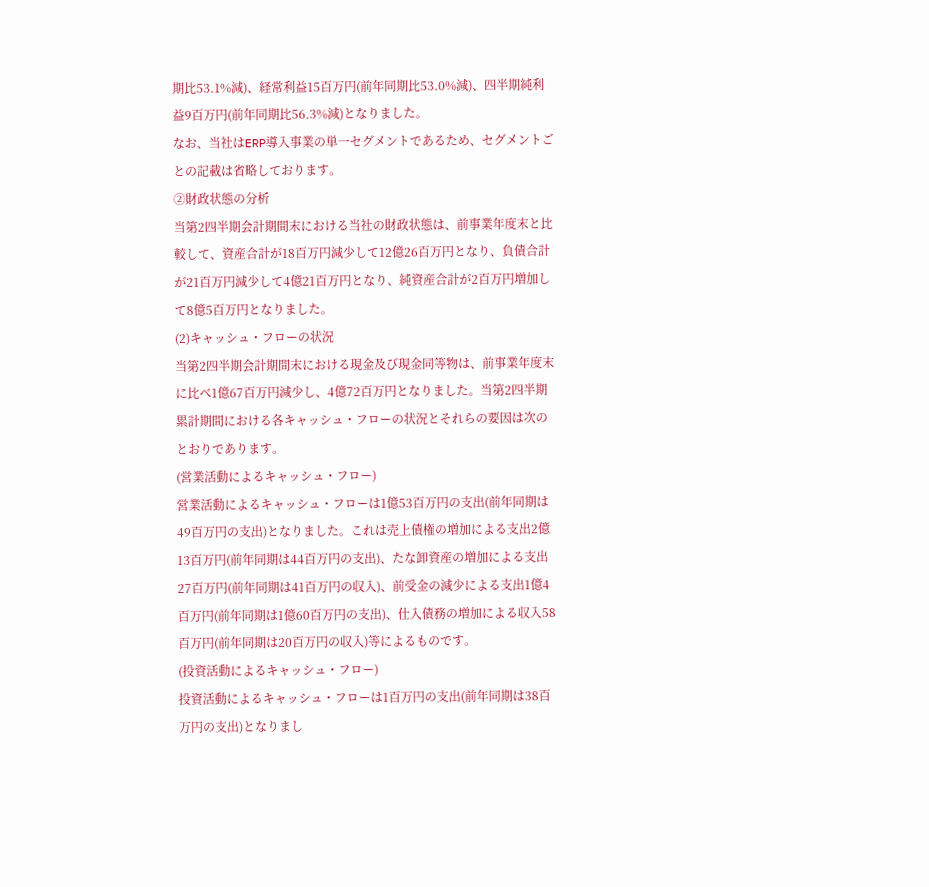期比53.1%減)、経常利益15百万円(前年同期比53.0%減)、四半期純利益9百万円(前年同期比56.3%減)となりました。
なお、当社はERP導入事業の単一セグメントであるため、セグメントごとの記載は省略しております。
②財政状態の分析
当第2四半期会計期間末における当社の財政状態は、前事業年度末と比較して、資産合計が18百万円減少して12億26百万円となり、負債合計が21百万円減少して4億21百万円となり、純資産合計が2百万円増加して8億5百万円となりました。
(2)キャッシュ・フローの状況
当第2四半期会計期間末における現金及び現金同等物は、前事業年度末に比べ1億67百万円減少し、4億72百万円となりました。当第2四半期累計期間における各キャッシュ・フローの状況とそれらの要因は次のとおりであります。
(営業活動によるキャッシュ・フロー)
営業活動によるキャッシュ・フローは1億53百万円の支出(前年同期は49百万円の支出)となりました。これは売上債権の増加による支出2億13百万円(前年同期は44百万円の支出)、たな卸資産の増加による支出27百万円(前年同期は41百万円の収入)、前受金の減少による支出1億4百万円(前年同期は1億60百万円の支出)、仕入債務の増加による収入58百万円(前年同期は20百万円の収入)等によるものです。
(投資活動によるキャッシュ・フロー)
投資活動によるキャッシュ・フローは1百万円の支出(前年同期は38百万円の支出)となりまし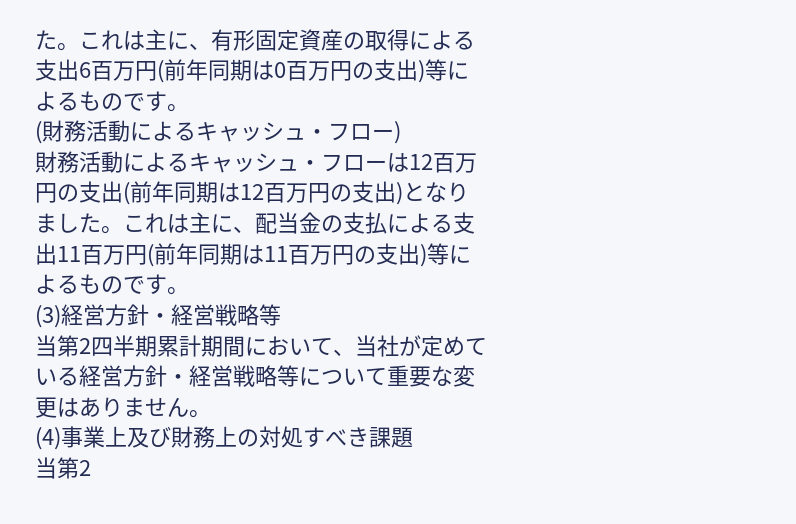た。これは主に、有形固定資産の取得による支出6百万円(前年同期は0百万円の支出)等によるものです。
(財務活動によるキャッシュ・フロー)
財務活動によるキャッシュ・フローは12百万円の支出(前年同期は12百万円の支出)となりました。これは主に、配当金の支払による支出11百万円(前年同期は11百万円の支出)等によるものです。
(3)経営方針・経営戦略等
当第2四半期累計期間において、当社が定めている経営方針・経営戦略等について重要な変更はありません。
(4)事業上及び財務上の対処すべき課題
当第2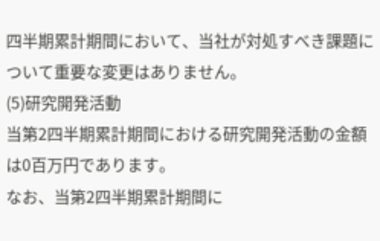四半期累計期間において、当社が対処すべき課題について重要な変更はありません。
(5)研究開発活動
当第2四半期累計期間における研究開発活動の金額は0百万円であります。
なお、当第2四半期累計期間に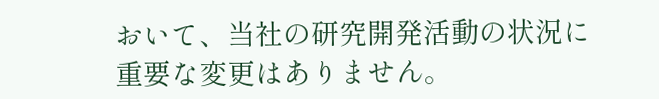おいて、当社の研究開発活動の状況に重要な変更はありません。